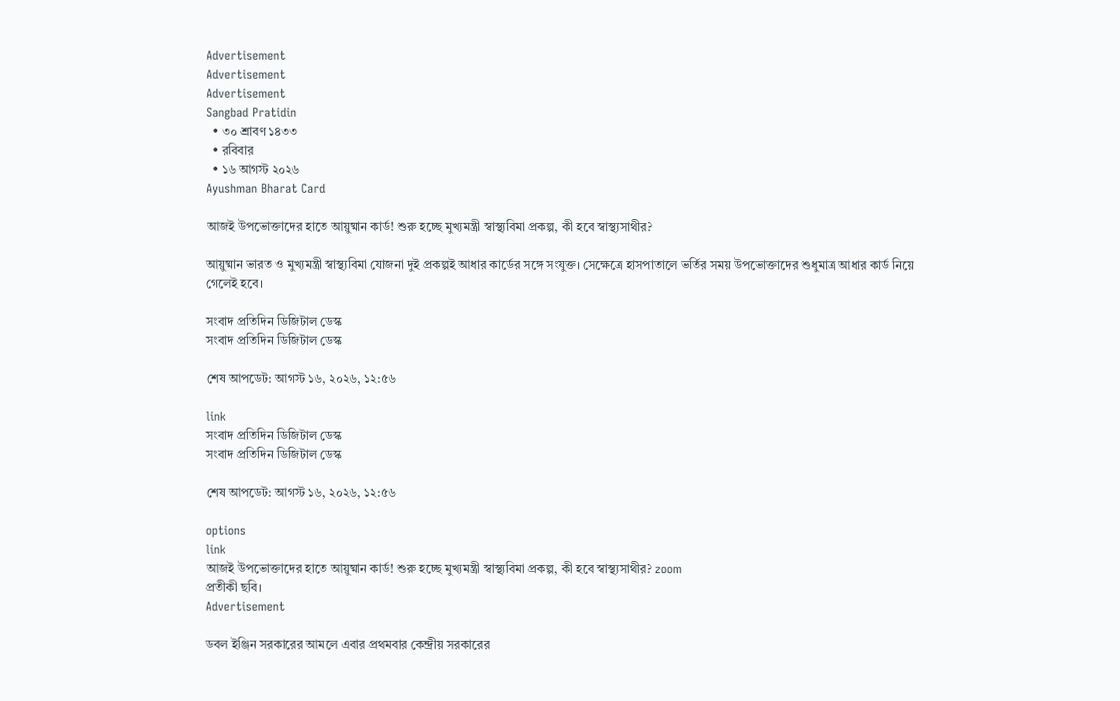Advertisement
Advertisement
Advertisement
Sangbad Pratidin
  • ৩০ শ্রাবণ ১৪৩৩
  • রবিবার
  • ১৬ আগস্ট ২০২৬
Ayushman Bharat Card

আজই উপভোক্তাদের হাতে আয়ুষ্মান কার্ড! শুরু হচ্ছে মুখ্যমন্ত্রী স্বাস্থ্যবিমা প্রকল্প, কী হবে স্বাস্থ্যসাথীর?

আয়ুষ্মান ভারত ও মুখ‌্যমন্ত্রী স্বাস্থ‌্যবিমা যোজনা দুই প্রকল্পই আধার কার্ডের সঙ্গে সংযুক্ত। সেক্ষেত্রে হাসপাতালে ভর্তির সময় উপভোক্তাদের শুধুমাত্র আধার কার্ড নিয়ে গেলেই হবে।

সংবাদ প্রতিদিন ডিজিটাল ডেস্ক
সংবাদ প্রতিদিন ডিজিটাল ডেস্ক

শেষ আপডেট: আগস্ট ১৬, ২০২৬, ১২:৫৬

link
সংবাদ প্রতিদিন ডিজিটাল ডেস্ক
সংবাদ প্রতিদিন ডিজিটাল ডেস্ক

শেষ আপডেট: আগস্ট ১৬, ২০২৬, ১২:৫৬

options
link
আজই উপভোক্তাদের হাতে আয়ুষ্মান কার্ড! শুরু হচ্ছে মুখ্যমন্ত্রী স্বাস্থ্যবিমা প্রকল্প, কী হবে স্বাস্থ্যসাথীর? zoom
প্রতীকী ছবি।
Advertisement

ডবল ইঞ্জিন সরকারের আমলে এবার প্রথমবার কেন্দ্রীয় সরকারের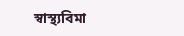স্বাস্থ্যবিমা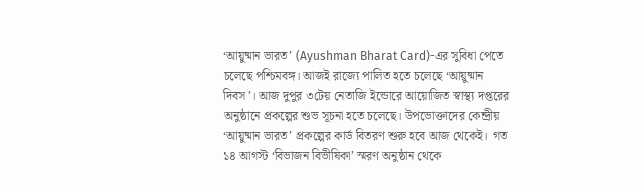‘আয়ুষ্মান ভারত’ (Ayushman Bharat Card)-এর সুবিধা পেতে চলেছে পশ্চিমবঙ্গ। আজই রাজ্যে পালিত হতে চলেছে ‘আয়ুষ্মান দিবস’। আজ দুপুর ৩টেয় নেতাজি ইন্ডোরে আয়োজিত স্বাস্থ্য দপ্তরের অনুষ্ঠানে প্রকল্পের শুভ সূচনা হতে চলেছে। উপভোক্তাদের কেন্দ্রীয় ‘আয়ুষ্মান ভারত’ প্রকল্পের কার্ড বিতরণ শুরু হবে আজ থেকেই।  গত ১৪ আগস্ট ‘বিভাজন বিভীষিকা’ স্মরণ অনুষ্ঠান থেকে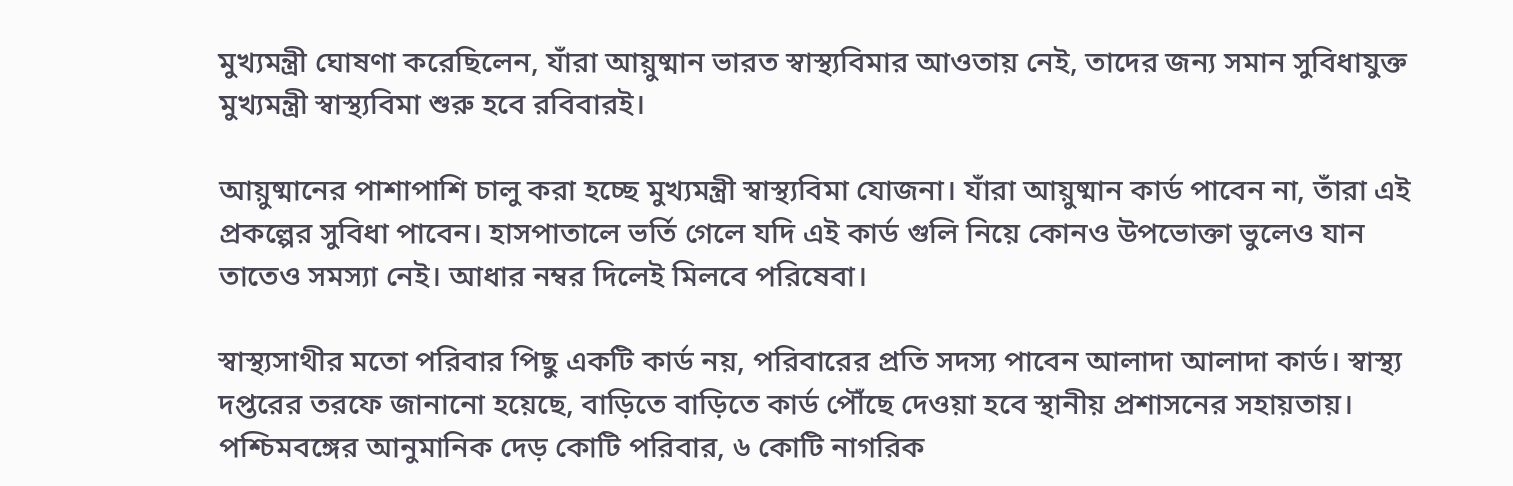মুখ্যমন্ত্রী ঘোষণা করেছিলেন, যাঁরা আয়ুষ্মান ভারত স্বাস্থ্যবিমার আওতায় নেই, তাদের জন্য সমান সুবিধাযুক্ত মুখ্যমন্ত্রী স্বাস্থ্যবিমা শুরু হবে রবিবারই।

আয়ুষ্মানের পাশাপাশি চালু করা হচ্ছে মুখ্যমন্ত্রী স্বাস্থ্যবিমা যোজনা। যাঁরা আয়ুষ্মান কার্ড পাবেন না, তাঁরা এই প্রকল্পের সুবিধা পাবেন। হাসপাতালে ভর্তি গেলে যদি এই কার্ড গুলি নিয়ে কোনও উপভোক্তা ভুলেও যান তাতেও সমস্যা নেই। আধার নম্বর দিলেই মিলবে পরিষেবা।

স্বাস্থ‌্যসাথীর মতো পরিবার পিছু একটি কার্ড নয়, পরিবারের প্রতি সদস‌্য পাবেন আলাদা আলাদা কার্ড। স্বাস্থ‌্য দপ্তরের তরফে জানানো হয়েছে, বাড়িতে বাড়িতে কার্ড পৌঁছে দেওয়া হবে স্থানীয় প্রশাসনের সহায়তায়। পশ্চিমবঙ্গের আনুমানিক দেড় কোটি পরিবার, ৬ কোটি নাগরিক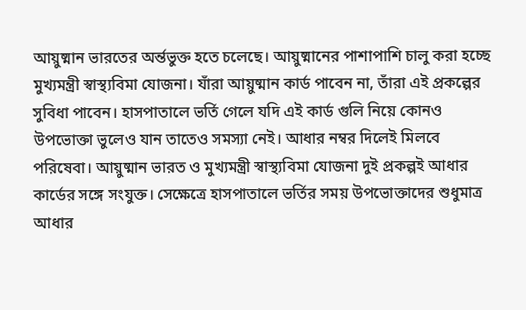আয়ুষ্মান ভারতের অর্ন্তভুক্ত হতে চলেছে। আয়ুষ্মানের পাশাপাশি চালু করা হচ্ছে মুখ্যমন্ত্রী স্বাস্থ্যবিমা যোজনা। যাঁরা আয়ুষ্মান কার্ড পাবেন না, তাঁরা এই প্রকল্পের সুবিধা পাবেন। হাসপাতালে ভর্তি গেলে যদি এই কার্ড গুলি নিয়ে কোনও উপভোক্তা ভুলেও যান তাতেও সমস্যা নেই। আধার নম্বর দিলেই মিলবে পরিষেবা। আয়ুষ্মান ভারত ও মুখ‌্যমন্ত্রী স্বাস্থ‌্যবিমা যোজনা দুই প্রকল্পই আধার কার্ডের সঙ্গে সংযুক্ত। সেক্ষেত্রে হাসপাতালে ভর্তির সময় উপভোক্তাদের শুধুমাত্র আধার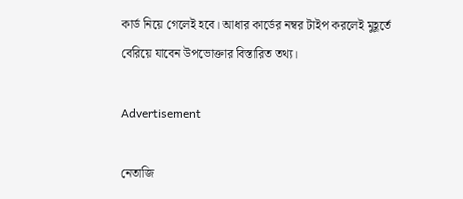কার্ড নিয়ে গেলেই হবে। আধার কার্ডের নম্বর টাইপ করলেই মুহূর্তে বেরিয়ে যাবেন উপভোক্তার বিস্তারিত তথ‌্য।

Advertisement

নেতাজি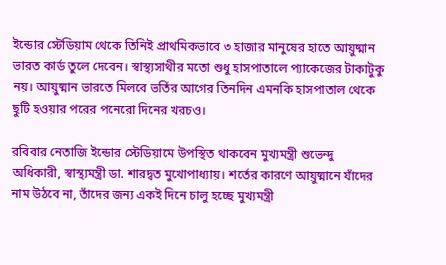ইন্ডোর স্টেডিয়াম থেকে তিনিই প্রাথমিকভাবে ৩ হাজার মানুষের হাতে আয়ুষ্মান ভারত কার্ড তুলে দেবেন। স্বাস্থ‌্যসাথীর মতো শুধু হাসপাতালে প‌্যাকেজের টাকাটুকু নয়। আয়ুষ্মান ভারতে মিলবে ভর্তির আগের তিনদিন এমনকি হাসপাতাল থেকে ছুটি হওয়ার পরের পনেরো দিনের খরচও।

রবিবার নেতাজি ইন্ডোর স্টেডিয়ামে উপস্থিত থাকবেন মুখ‌্যমন্ত্রী শুভেন্দু অধিকারী, স্বাস্থ‌্যমন্ত্রী ডা. শারদ্বত মুখোপাধ‌্যায়। শর্তের কারণে আয়ুষ্মানে যাঁদের নাম উঠবে না, তাঁদের জন্য একই দিনে চালু হচ্ছে মুখ্যমন্ত্রী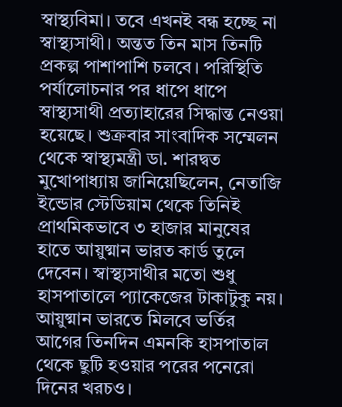স্বাস্থ্যবিমা। তবে এখনই বন্ধ হচ্ছে না স্বাস্থ্যসাথী। অন্তত তিন মাস তিনটি প্রকল্প পাশাপাশি চলবে। পরিস্থিতি পর্যালোচনার পর ধাপে ধাপে স্বাস্থ্যসাথী প্রত্যাহারের সিদ্ধান্ত নেওয়া হয়েছে। শুক্রবার সাংবাদিক সম্মেলন থেকে স্বাস্থ‌্যমন্ত্রী ডা. শারদ্বত মুখোপাধ্যায় জানিয়েছিলেন, নেতাজি ইন্ডোর স্টেডিয়াম থেকে তিনিই প্রাথমিকভাবে ৩ হাজার মানুষের হাতে আয়ুষ্মান ভারত কার্ড তুলে দেবেন। স্বাস্থ‌্যসাথীর মতো শুধু হাসপাতালে প‌্যাকেজের টাকাটুকু নয়। আয়ুষ্মান ভারতে মিলবে ভর্তির আগের তিনদিন এমনকি হাসপাতাল থেকে ছুটি হওয়ার পরের পনেরো দিনের খরচও।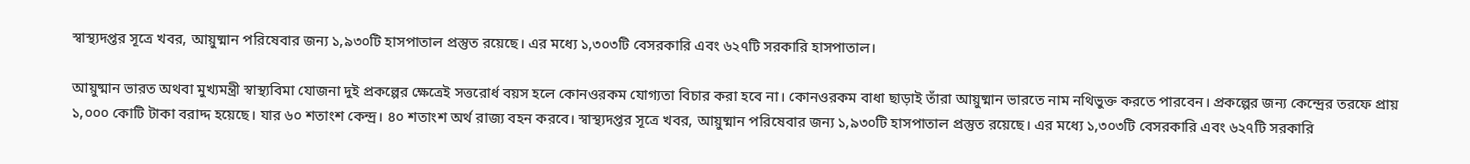স্বাস্থ‌্যদপ্তর সূত্রে খবর, আয়ুষ্মান পরিষেবার জন্য ১,৯৩০টি হাসপাতাল প্রস্তুত রয়েছে। এর মধ্যে ১,৩০৩টি বেসরকারি এবং ৬২৭টি সরকারি হাসপাতাল।

আয়ুষ্মান ভারত অথবা মুখ‌্যমন্ত্রী স্বাস্থ‌্যবিমা যোজনা দুই প্রকল্পের ক্ষেত্রেই সত্তরোর্ধ বয়স হলে কোনওরকম যোগ‌্যতা বিচার করা হবে না। কোনওরকম বাধা ছাড়াই তাঁরা আয়ুষ্মান ভারতে নাম নথিভুক্ত করতে পারবেন। প্রকল্পের জন্য কেন্দ্রের তরফে প্রায় ১,০০০ কোটি টাকা বরাদ্দ হয়েছে। যার ৬০ শতাংশ কেন্দ্র। ৪০ শতাংশ অর্থ রাজ্য বহন করবে। স্বাস্থ‌্যদপ্তর সূত্রে খবর, আয়ুষ্মান পরিষেবার জন্য ১,৯৩০টি হাসপাতাল প্রস্তুত রয়েছে। এর মধ্যে ১,৩০৩টি বেসরকারি এবং ৬২৭টি সরকারি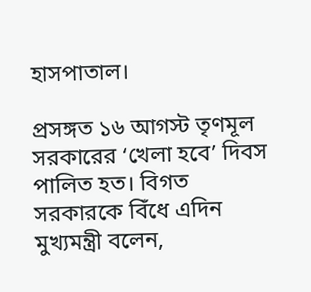হাসপাতাল।

প্রসঙ্গত ১৬ আগস্ট তৃণমূল সরকারের ‘খেলা হবে’ দিবস পালিত হত। বিগত সরকারকে বিঁধে এদিন মুখ্যমন্ত্রী বলেন,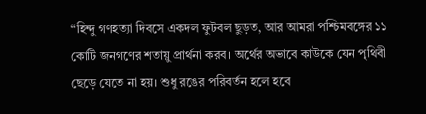“হিন্দু গণহত্যা দিবসে একদল ফুটবল ছুড়ত, আর আমরা পশ্চিমবঙ্গের ১১ কোটি জনগণের শতায়ু প্রার্থনা করব। অর্থের অভাবে কাউকে যেন পৃথিবী ছেড়ে যেতে না হয়। শুধু রঙের পরিবর্তন হলে হবে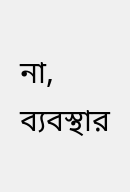না, ব্যবস্থার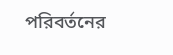পরিবর্তনের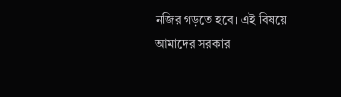নজির গড়তে হবে। এই বিষয়ে আমাদের সরকার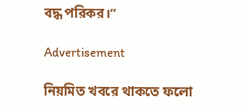বদ্ধ পরিকর।”

Advertisement

নিয়মিত খবরে থাকতে ফলো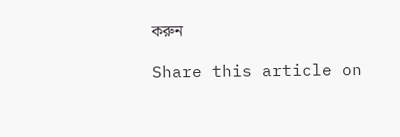করুন

Share this article on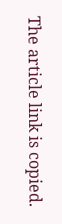The article link is copied.